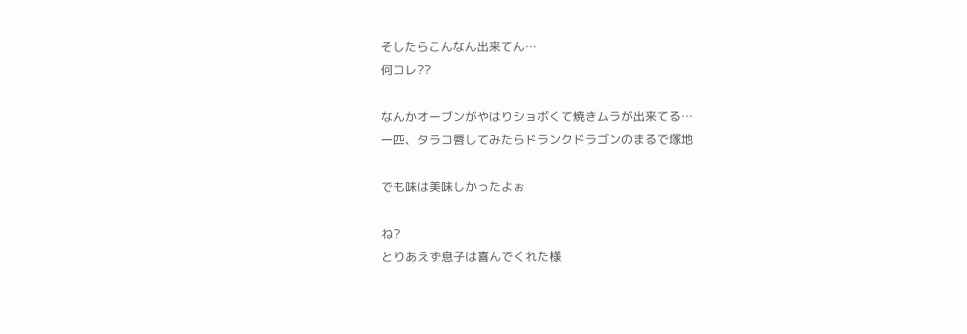そしたらこんなん出来てん…
何コレ??

なんかオーブンがやはりショボくて焼きムラが出来てる…
一匹、タラコ唇してみたらドランクドラゴンのまるで塚地

でも味は美味しかったよぉ

ね?
とりあえず息子は喜んでくれた様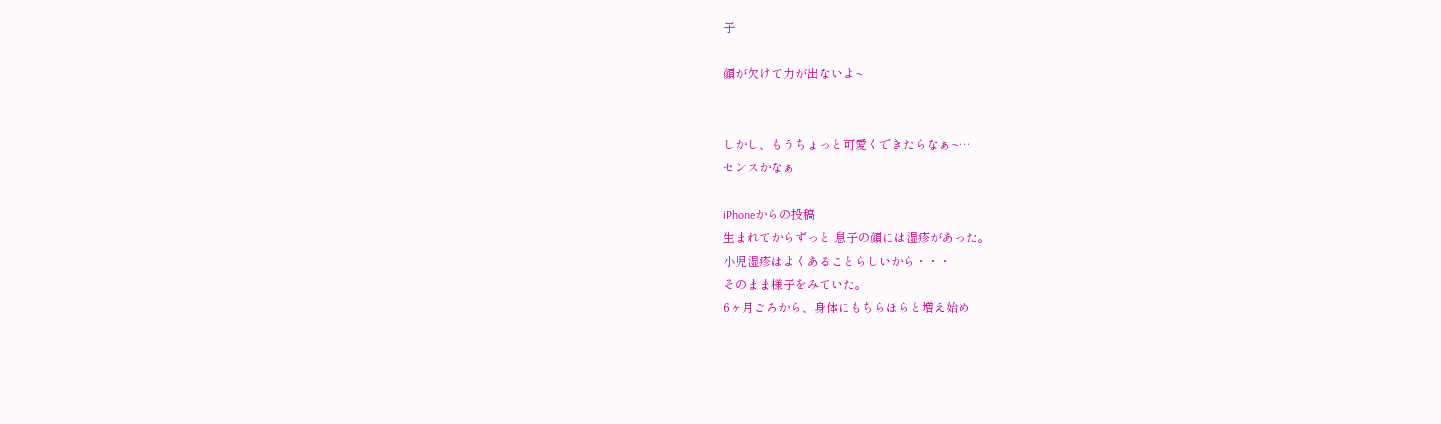子

顔が欠けて力が出ないよ~


しかし、もうちょっと可愛くできたらなぁ~…
センスかなぁ

iPhoneからの投稿
生まれてからずっと 息子の顔には湿疹があった。
小児湿疹はよくあることらしいから・・・
そのまま様子をみていた。
6ヶ月ごろから、身体にもちらほらと増え始め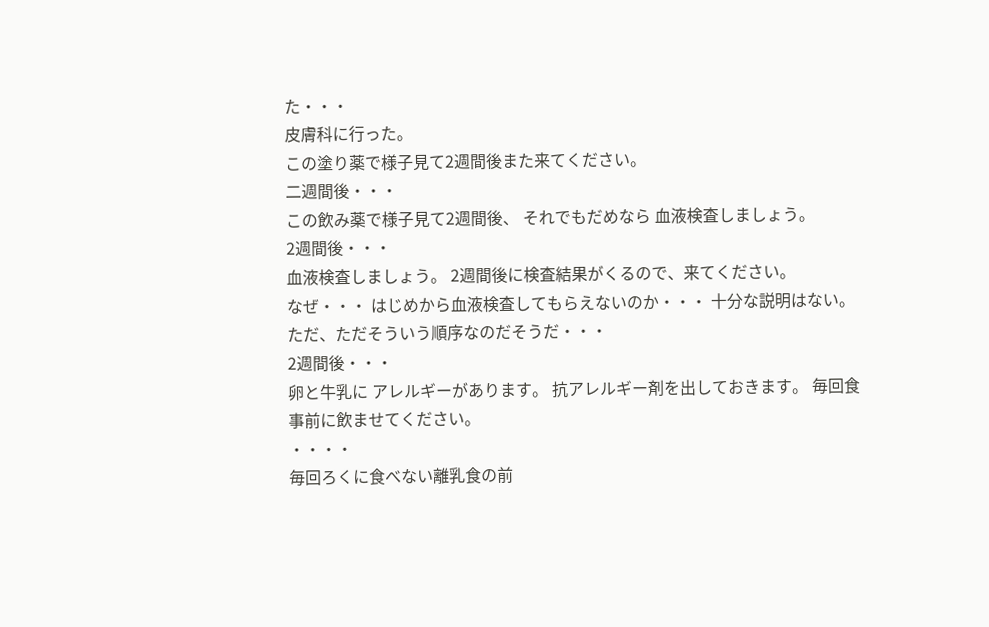た・・・
皮膚科に行った。
この塗り薬で様子見て2週間後また来てください。
二週間後・・・
この飲み薬で様子見て2週間後、 それでもだめなら 血液検査しましょう。
2週間後・・・
血液検査しましょう。 2週間後に検査結果がくるので、来てください。
なぜ・・・ はじめから血液検査してもらえないのか・・・ 十分な説明はない。 ただ、ただそういう順序なのだそうだ・・・
2週間後・・・
卵と牛乳に アレルギーがあります。 抗アレルギー剤を出しておきます。 毎回食事前に飲ませてください。
・・・・
毎回ろくに食べない離乳食の前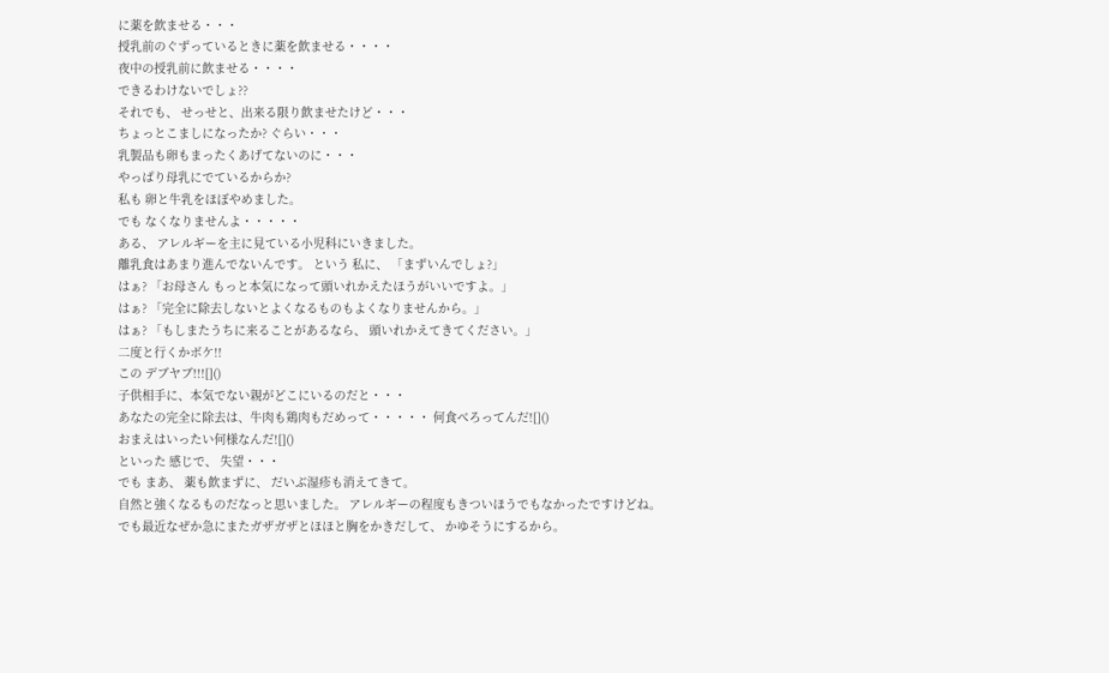に薬を飲ませる・・・
授乳前のぐずっているときに薬を飲ませる・・・・
夜中の授乳前に飲ませる・・・・
できるわけないでしょ??
それでも、 せっせと、出来る限り飲ませたけど・・・
ちょっとこましになったか? ぐらい・・・
乳製品も卵もまったくあげてないのに・・・
やっぱり母乳にでているからか?
私も 卵と牛乳をほぼやめました。
でも なくなりませんよ・・・・・
ある、 アレルギーを主に見ている小児科にいきました。
離乳食はあまり進んでないんです。 という 私に、 「まずいんでしょ?」
はぁ? 「お母さん もっと本気になって頭いれかえたほうがいいですよ。」
はぁ? 「完全に除去しないとよくなるものもよくなりませんから。」
はぁ? 「もしまたうちに来ることがあるなら、 頭いれかえてきてください。」
二度と行くかボケ!!
この デブヤブ!!![]()
子供相手に、本気でない親がどこにいるのだと・・・
あなたの完全に除去は、牛肉も鶏肉もだめって・・・・・ 何食べろってんだ![]()
おまえはいったい何様なんだ![]()
といった 感じで、 失望・・・
でも まあ、 薬も飲まずに、 だいぶ湿疹も消えてきて。
自然と強くなるものだなっと思いました。 アレルギーの程度もきついほうでもなかったですけどね。
でも最近なぜか急にまたガザガザとほほと胸をかきだして、 かゆそうにするから。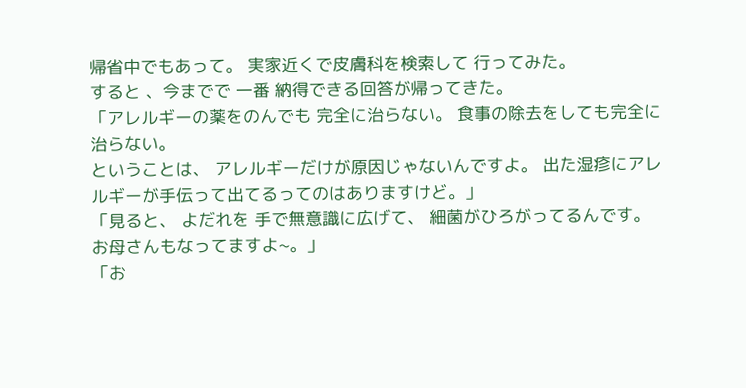帰省中でもあって。 実家近くで皮膚科を検索して 行ってみた。
すると 、今までで 一番 納得できる回答が帰ってきた。
「アレルギーの薬をのんでも 完全に治らない。 食事の除去をしても完全に治らない。
ということは、 アレルギーだけが原因じゃないんですよ。 出た湿疹にアレルギーが手伝って出てるってのはありますけど。」
「見ると、 よだれを 手で無意識に広げて、 細菌がひろがってるんです。お母さんもなってますよ~。」
「お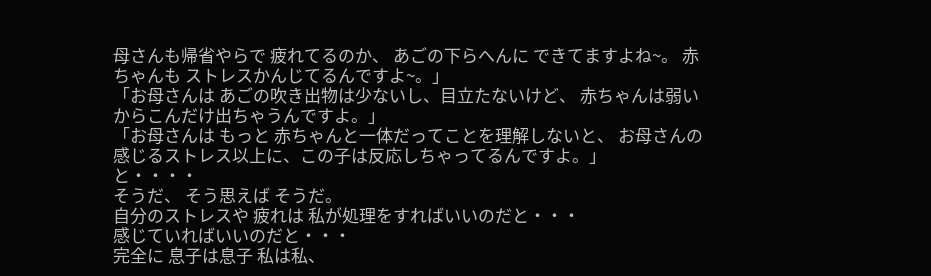母さんも帰省やらで 疲れてるのか、 あごの下らへんに できてますよね~。 赤ちゃんも ストレスかんじてるんですよ~。」
「お母さんは あごの吹き出物は少ないし、目立たないけど、 赤ちゃんは弱いからこんだけ出ちゃうんですよ。」
「お母さんは もっと 赤ちゃんと一体だってことを理解しないと、 お母さんの感じるストレス以上に、この子は反応しちゃってるんですよ。」
と・・・・
そうだ、 そう思えば そうだ。
自分のストレスや 疲れは 私が処理をすればいいのだと・・・
感じていればいいのだと・・・
完全に 息子は息子 私は私、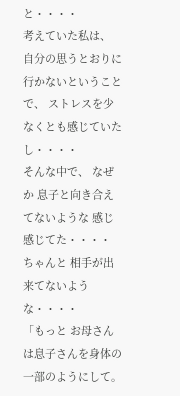と・・・・
考えていた私は、 自分の思うとおりに行かないということで、 ストレスを少なくとも感じていたし・・・・
そんな中で、 なぜか 息子と向き合えてないような 感じ 感じてた・・・・
ちゃんと 相手が出来てないような・・・・
「もっと お母さんは息子さんを身体の一部のようにして。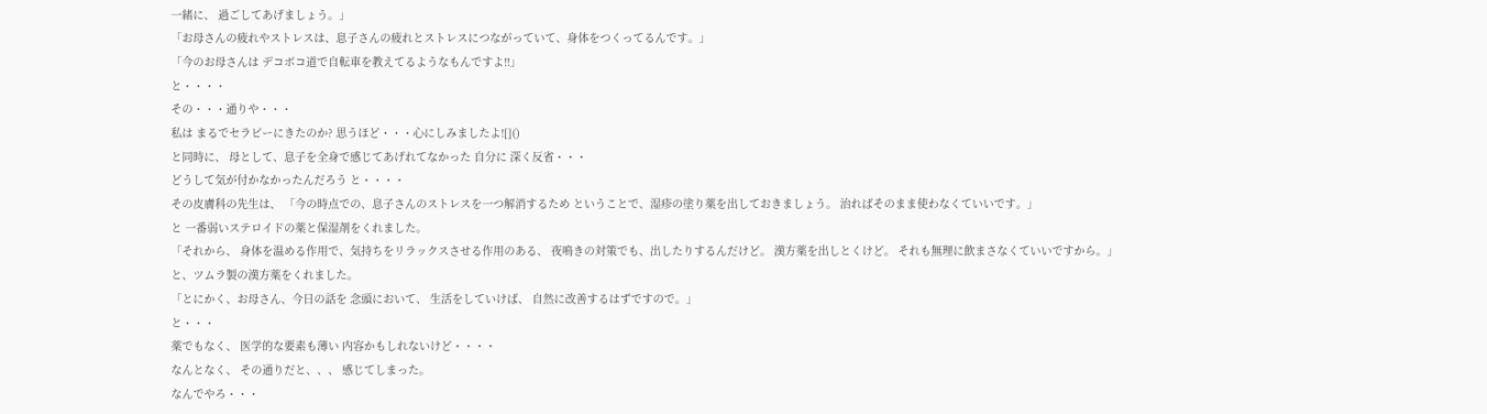一緒に、 過ごしてあげましょう。」
「お母さんの疲れやストレスは、息子さんの疲れとストレスにつながっていて、身体をつくってるんです。」
「今のお母さんは デコボコ道で自転車を教えてるようなもんですよ!!」
と・・・・
その・・・通りや・・・
私は まるでセラピーにきたのか? 思うほど・・・心にしみましたよ![]()
と同時に、 母として、息子を全身で感じてあげれてなかった 自分に 深く反省・・・
どうして気が付かなかったんだろう と・・・・
その皮膚科の先生は、 「今の時点での、息子さんのストレスを一つ解消するため ということで、湿疹の塗り薬を出しておきましょう。 治ればそのまま使わなくていいです。」
と 一番弱いステロイドの薬と保湿剤をくれました。
「それから、 身体を温める作用で、気持ちをリラックスさせる作用のある、 夜鳴きの対策でも、出したりするんだけど。 漢方薬を出しとくけど。 それも無理に飲まさなくていいですから。」
と、ツムラ製の漢方薬をくれました。
「とにかく、お母さん、今日の話を 念頭において、 生活をしていけば、 自然に改善するはずですので。」
と・・・
薬でもなく、 医学的な要素も薄い 内容かもしれないけど・・・・
なんとなく、 その通りだと、、、 感じてしまった。
なんでやろ・・・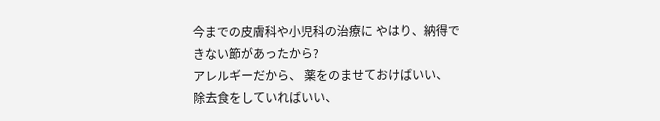今までの皮膚科や小児科の治療に やはり、納得できない節があったから?
アレルギーだから、 薬をのませておけばいい、 除去食をしていればいい、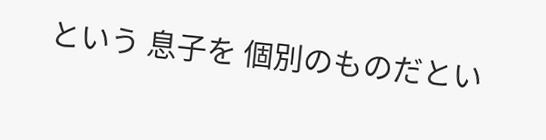という 息子を 個別のものだとい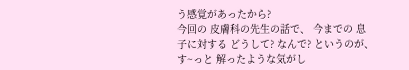う感覚があったから?
今回の 皮膚科の先生の話で、 今までの 息子に対する どうして? なんで? というのが、
す~っと 解ったような気がし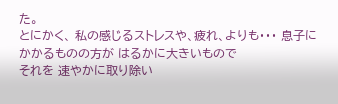た。
とにかく、 私の感じるストレスや、疲れ、よりも・・・ 息子にかかるものの方が はるかに大きいもので
それを 速やかに取り除い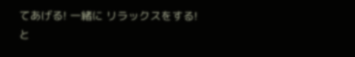てあげる! 一緒に リラックスをする!
と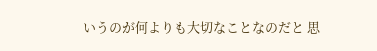いうのが何よりも大切なことなのだと 思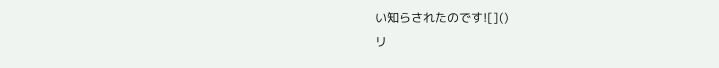い知らされたのです![]()
リ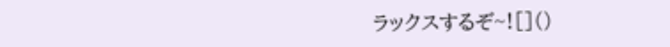ラックスするぞ~![]()